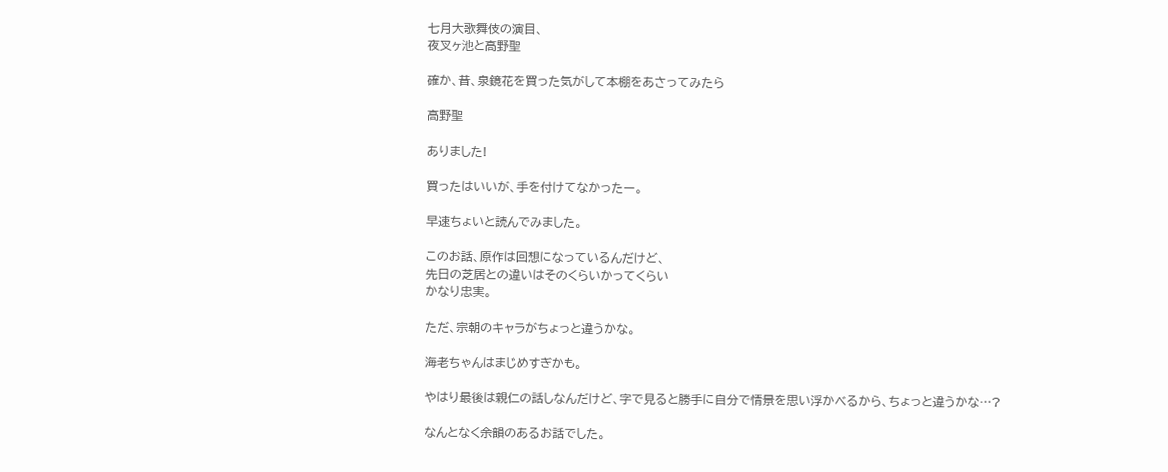七月大歌舞伎の演目、
夜叉ヶ池と高野聖

確か、昔、泉鏡花を買った気がして本棚をあさってみたら

高野聖

ありました!

買ったはいいが、手を付けてなかったー。

早速ちょいと読んでみました。

このお話、原作は回想になっているんだけど、
先日の芝居との違いはそのくらいかってくらい
かなり忠実。

ただ、宗朝のキャラがちょっと違うかな。

海老ちゃんはまじめすぎかも。

やはり最後は親仁の話しなんだけど、字で見ると勝手に自分で情景を思い浮かべるから、ちょっと違うかな…?

なんとなく余韻のあるお話でした。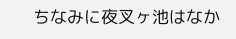ちなみに夜叉ヶ池はなか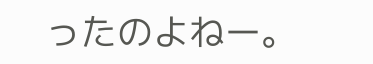ったのよねー。